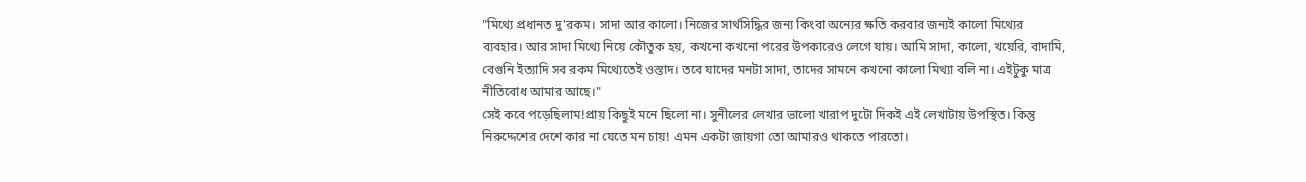"মিথ্যে প্রধানত দু'রকম। সাদা আর কালো। নিজের সার্থসিদ্ধির জন্য কিংবা অন্যের ক্ষতি করবার জন্যই কালো মিথ্যের ব্যবহার। আর সাদা মিথ্যে নিয়ে কৌতুক হয়, কখনো কখনো পরের উপকারেও লেগে যায়। আমি সাদা, কালো, খয়েরি, বাদামি, বেগুনি ইত্যাদি সব রকম মিথ্যেতেই ওস্তাদ। তবে যাদের মনটা সাদা, তাদের সামনে কখনো কালো মিথ্যা বলি না। এইটুকু মাত্র নীতিবোধ আমার আছে।"
সেই কবে পড়েছিলাম!প্রায় কিছুই মনে ছিলো না। সুনীলের লেখার ভালো খারাপ দুটো দিকই এই লেখাটায় উপস্থিত। কিন্তু নিরুদ্দেশের দেশে কার না যেতে মন চায়! এমন একটা জায়গা তো আমারও থাকতে পারতো।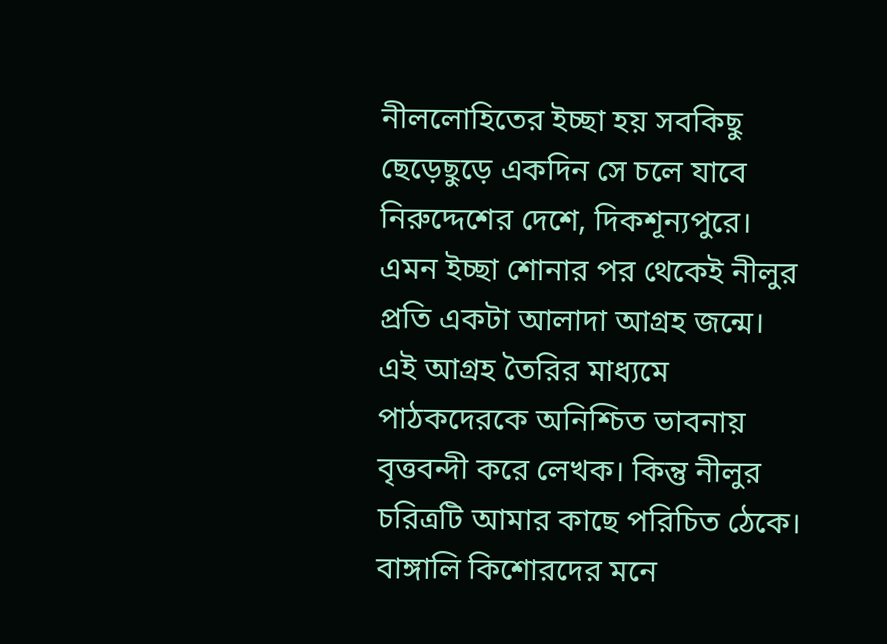নীললোহিতের ইচ্ছা হয় সবকিছু ছেড়েছুড়ে একদিন সে চলে যাবে নিরুদ্দেশের দেশে, দিকশূন্যপুরে।
এমন ইচ্ছা শোনার পর থেকেই নীলুর প্রতি একটা আলাদা আগ্রহ জন্মে। এই আগ্রহ তৈরির মাধ্যমে পাঠকদেরকে অনিশ্চিত ভাবনায় বৃত্তবন্দী করে লেখক। কিন্তু নীলুর চরিত্রটি আমার কাছে পরিচিত ঠেকে। বাঙ্গালি কিশোরদের মনে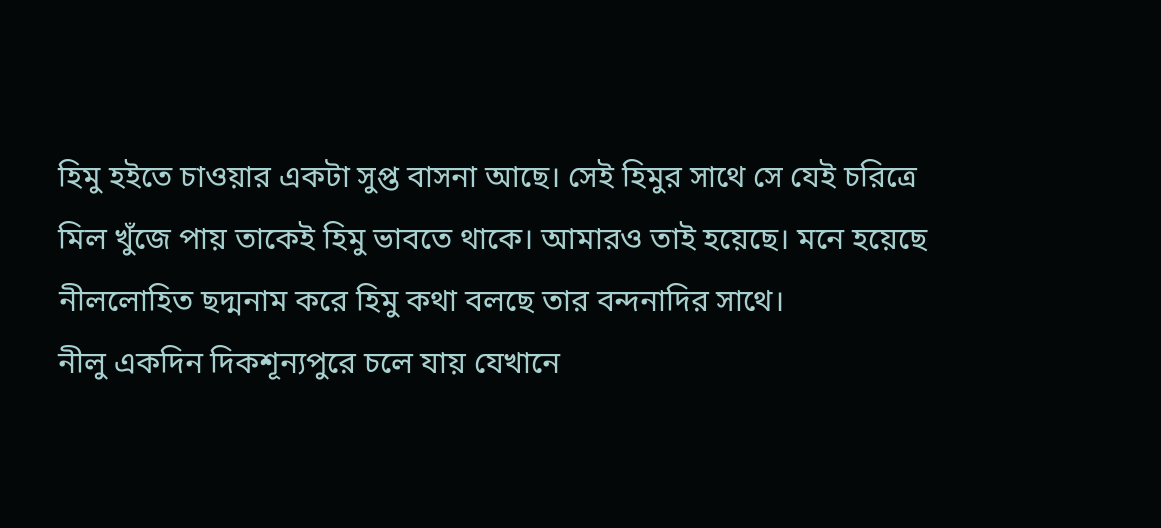হিমু হইতে চাওয়ার একটা সুপ্ত বাসনা আছে। সেই হিমুর সাথে সে যেই চরিত্রে মিল খুঁজে পায় তাকেই হিমু ভাবতে থাকে। আমারও তাই হয়েছে। মনে হয়েছে নীললোহিত ছদ্মনাম করে হিমু কথা বলছে তার বন্দনাদির সাথে।
নীলু একদিন দিকশূন্যপুরে চলে যায় যেখানে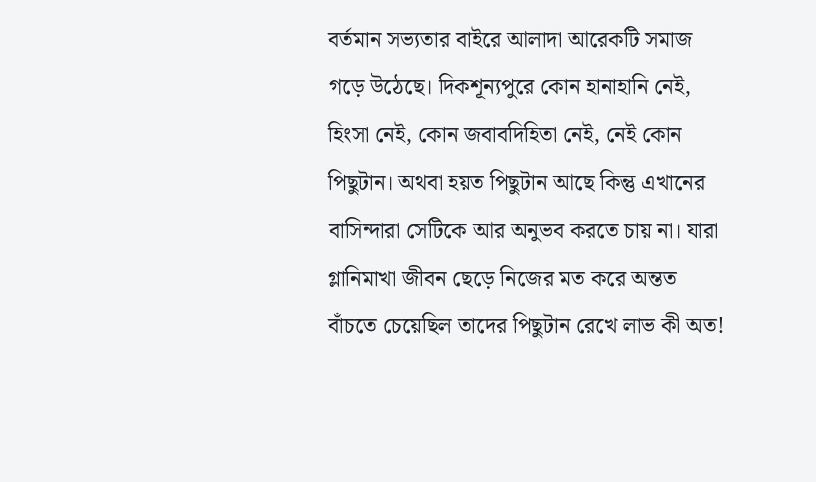বর্তমান সভ্যতার বাইরে আলাদা আরেকটি সমাজ গড়ে উঠেছে। দিকশূন্যপুরে কোন হানাহানি নেই, হিংসা নেই, কোন জবাবদিহিতা নেই, নেই কোন পিছুটান। অথবা হয়ত পিছুটান আছে কিন্তু এখানের বাসিন্দারা সেটিকে আর অনুভব করতে চায় না। যারা গ্লানিমাখা জীবন ছেড়ে নিজের মত করে অন্তত বাঁচতে চেয়েছিল তাদের পিছুটান রেখে লাভ কী অত!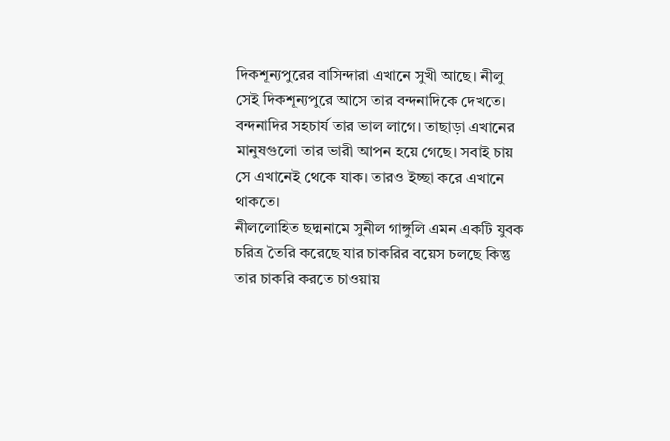দিকশূন্যপুরের বাসিন্দারা এখানে সুখী আছে। নীলু সেই দিকশূন্যপুরে আসে তার বন্দনাদিকে দেখতে। বন্দনাদির সহচার্য তার ভাল লাগে। তাছাড়া এখানের মানুষগুলো তার ভারী আপন হয়ে গেছে। সবাই চায় সে এখানেই থেকে যাক। তারও ইচ্ছা করে এখানে থাকতে।
নীললোহিত ছদ্মনামে সুনীল গাঙ্গুলি এমন একটি যুবক চরিত্র তৈরি করেছে যার চাকরির বয়েস চলছে কিন্তু তার চাকরি করতে চাওয়ায়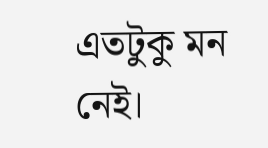এতটুকু মন নেই।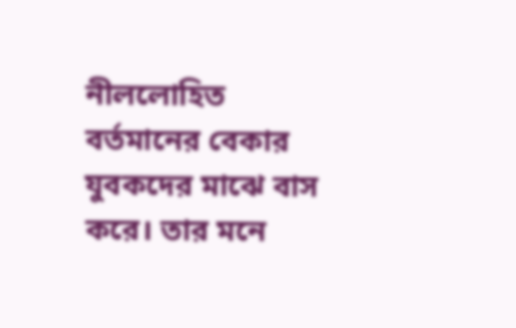নীললোহিত বর্তমানের বেকার যুবকদের মাঝে বাস করে। তার মনে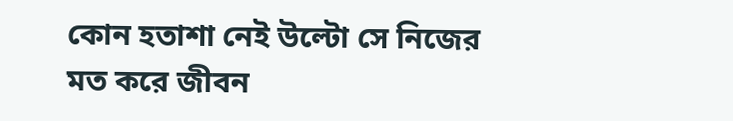কোন হতাশা নেই উল্টো সে নিজের মত করে জীবন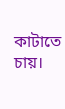কাটাতে চায়।